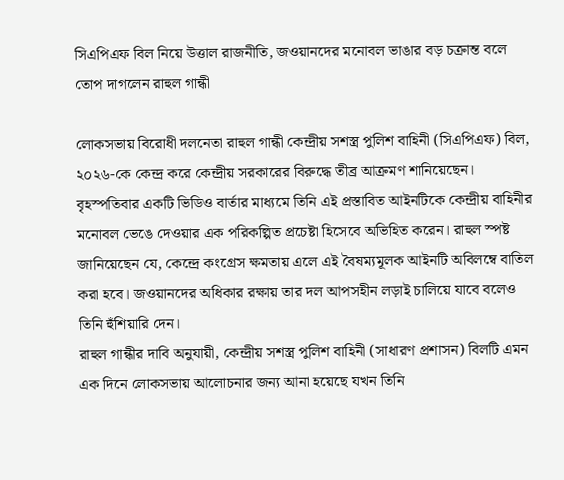সিএপিএফ বিল নিয়ে উত্তাল রাজনীতি, জওয়ানদের মনোবল ভাঙার বড় চক্রান্ত বলে তোপ দাগলেন রাহুল গান্ধী

লোকসভায় বিরোধী দলনেতা রাহুল গান্ধী কেন্দ্রীয় সশস্ত্র পুলিশ বাহিনী (সিএপিএফ) বিল, ২০২৬-কে কেন্দ্র করে কেন্দ্রীয় সরকারের বিরুদ্ধে তীব্র আক্রমণ শানিয়েছেন। বৃহস্পতিবার একটি ভিডিও বার্তার মাধ্যমে তিনি এই প্রস্তাবিত আইনটিকে কেন্দ্রীয় বাহিনীর মনোবল ভেঙে দেওয়ার এক পরিকল্পিত প্রচেষ্টা হিসেবে অভিহিত করেন। রাহুল স্পষ্ট জানিয়েছেন যে, কেন্দ্রে কংগ্রেস ক্ষমতায় এলে এই বৈষম্যমূলক আইনটি অবিলম্বে বাতিল করা হবে। জওয়ানদের অধিকার রক্ষায় তার দল আপসহীন লড়াই চালিয়ে যাবে বলেও তিনি হুঁশিয়ারি দেন।
রাহুল গান্ধীর দাবি অনুযায়ী, কেন্দ্রীয় সশস্ত্র পুলিশ বাহিনী (সাধারণ প্রশাসন) বিলটি এমন এক দিনে লোকসভায় আলোচনার জন্য আনা হয়েছে যখন তিনি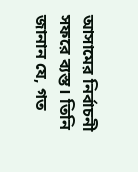আসামের নির্বাচনী সফরে ব্যস্ত। তিনি জানান যে, গত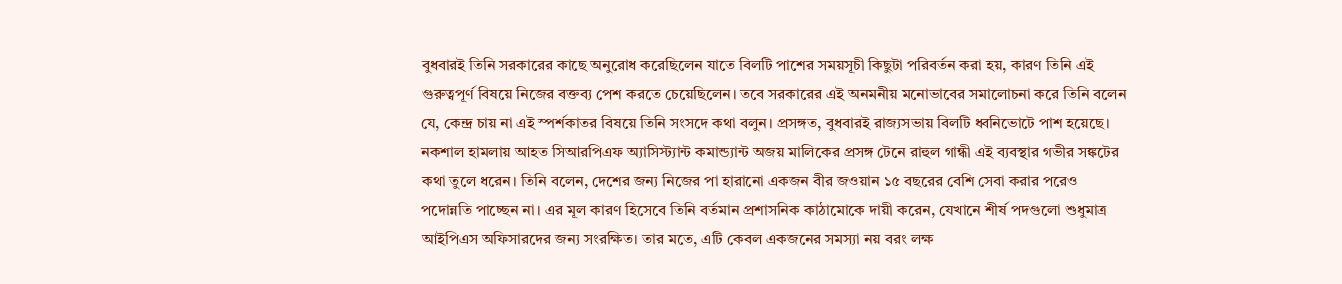বুধবারই তিনি সরকারের কাছে অনুরোধ করেছিলেন যাতে বিলটি পাশের সময়সূচী কিছুটা পরিবর্তন করা হয়, কারণ তিনি এই গুরুত্বপূর্ণ বিষয়ে নিজের বক্তব্য পেশ করতে চেয়েছিলেন। তবে সরকারের এই অনমনীয় মনোভাবের সমালোচনা করে তিনি বলেন যে, কেন্দ্র চায় না এই স্পর্শকাতর বিষয়ে তিনি সংসদে কথা বলুন। প্রসঙ্গত, বুধবারই রাজ্যসভায় বিলটি ধ্বনিভোটে পাশ হয়েছে।
নকশাল হামলায় আহত সিআরপিএফ অ্যাসিস্ট্যান্ট কমান্ড্যান্ট অজয় মালিকের প্রসঙ্গ টেনে রাহুল গান্ধী এই ব্যবস্থার গভীর সঙ্কটের কথা তুলে ধরেন। তিনি বলেন, দেশের জন্য নিজের পা হারানো একজন বীর জওয়ান ১৫ বছরের বেশি সেবা করার পরেও পদোন্নতি পাচ্ছেন না। এর মূল কারণ হিসেবে তিনি বর্তমান প্রশাসনিক কাঠামোকে দায়ী করেন, যেখানে শীর্ষ পদগুলো শুধুমাত্র আইপিএস অফিসারদের জন্য সংরক্ষিত। তার মতে, এটি কেবল একজনের সমস্যা নয় বরং লক্ষ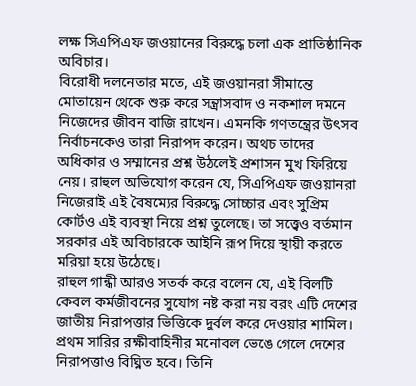লক্ষ সিএপিএফ জওয়ানের বিরুদ্ধে চলা এক প্রাতিষ্ঠানিক অবিচার।
বিরোধী দলনেতার মতে, এই জওয়ানরা সীমান্তে মোতায়েন থেকে শুরু করে সন্ত্রাসবাদ ও নকশাল দমনে নিজেদের জীবন বাজি রাখেন। এমনকি গণতন্ত্রের উৎসব নির্বাচনকেও তারা নিরাপদ করেন। অথচ তাদের অধিকার ও সম্মানের প্রশ্ন উঠলেই প্রশাসন মুখ ফিরিয়ে নেয়। রাহুল অভিযোগ করেন যে, সিএপিএফ জওয়ানরা নিজেরাই এই বৈষম্যের বিরুদ্ধে সোচ্চার এবং সুপ্রিম কোর্টও এই ব্যবস্থা নিয়ে প্রশ্ন তুলেছে। তা সত্ত্বেও বর্তমান সরকার এই অবিচারকে আইনি রূপ দিয়ে স্থায়ী করতে মরিয়া হয়ে উঠেছে।
রাহুল গান্ধী আরও সতর্ক করে বলেন যে, এই বিলটি কেবল কর্মজীবনের সুযোগ নষ্ট করা নয় বরং এটি দেশের জাতীয় নিরাপত্তার ভিত্তিকে দুর্বল করে দেওয়ার শামিল। প্রথম সারির রক্ষীবাহিনীর মনোবল ভেঙে গেলে দেশের নিরাপত্তাও বিঘ্নিত হবে। তিনি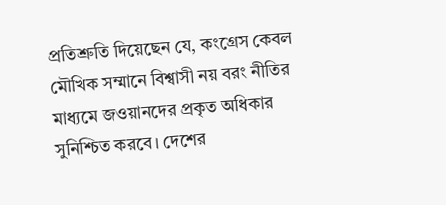প্রতিশ্রুতি দিয়েছেন যে, কংগ্রেস কেবল মৌখিক সম্মানে বিশ্বাসী নয় বরং নীতির মাধ্যমে জওয়ানদের প্রকৃত অধিকার সুনিশ্চিত করবে। দেশের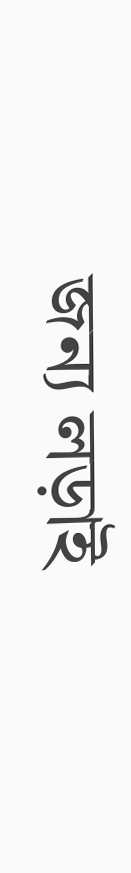জন্য লড়াই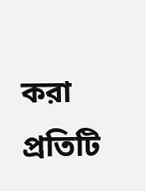করা প্রতিটি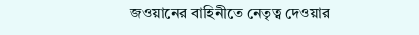জওয়ানের বাহিনীতে নেতৃত্ব দেওয়ার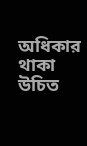অধিকার থাকা উচিত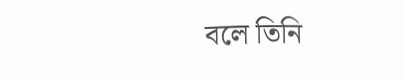বলে তিনি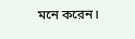মনে করেন।